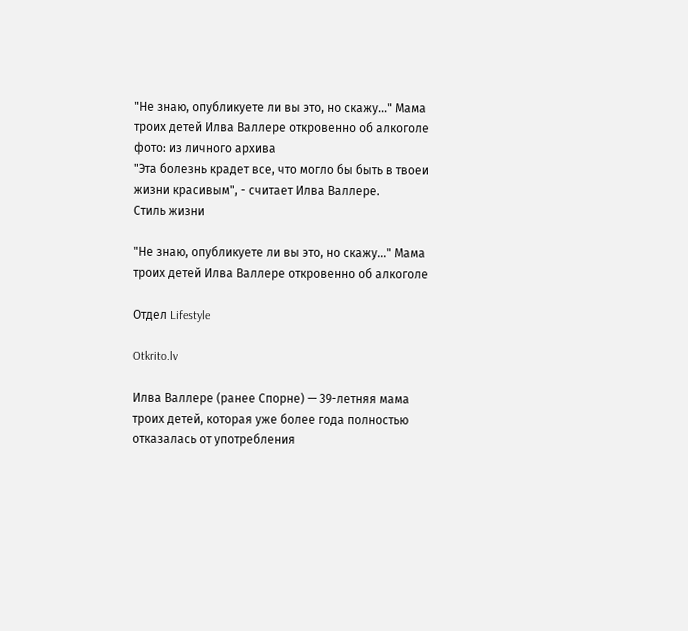"Не знаю, опубликуете ли вы это, но скажу..." Мама троих детей Илва Валлере откровенно об алкоголе
фото: из личного архива
"Эта болезнь крадет все, что могло бы быть в твоеи жизни красивым", - считает Илва Валлере.
Стиль жизни

"Не знаю, опубликуете ли вы это, но скажу..." Мама троих детей Илва Валлере откровенно об алкоголе

Отдел Lifestyle

Otkrito.lv

Илва Валлере (ранее Спорне) — 39-летняя мама троих детей, которая уже более года полностью отказалась от употребления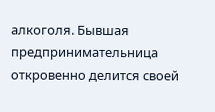алкоголя. Бывшая предпринимательница откровенно делится своей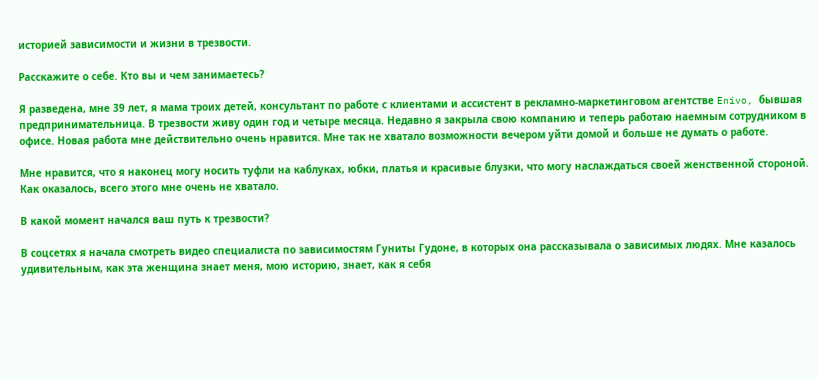историей зависимости и жизни в трезвости.

Расскажите о себе. Кто вы и чем занимаетесь?

Я разведена, мне 39 лет, я мама троих детей, консультант по работе с клиентами и ассистент в рекламно-маркетинговом агентстве Enivo, бывшая предпринимательница. В трезвости живу один год и четыре месяца. Недавно я закрыла свою компанию и теперь работаю наемным сотрудником в офисе. Новая работа мне действительно очень нравится. Мне так не хватало возможности вечером уйти домой и больше не думать о работе.

Мне нравится, что я наконец могу носить туфли на каблуках, юбки, платья и красивые блузки, что могу наслаждаться своей женственной стороной. Как оказалось, всего этого мне очень не хватало.

В какой момент начался ваш путь к трезвости?

В соцсетях я начала смотреть видео специалиста по зависимостям Гуниты Гудоне, в которых она рассказывала о зависимых людях. Мне казалось удивительным, как эта женщина знает меня, мою историю, знает, как я себя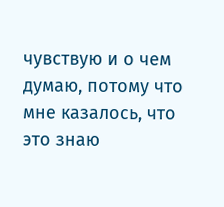чувствую и о чем думаю, потому что мне казалось, что это знаю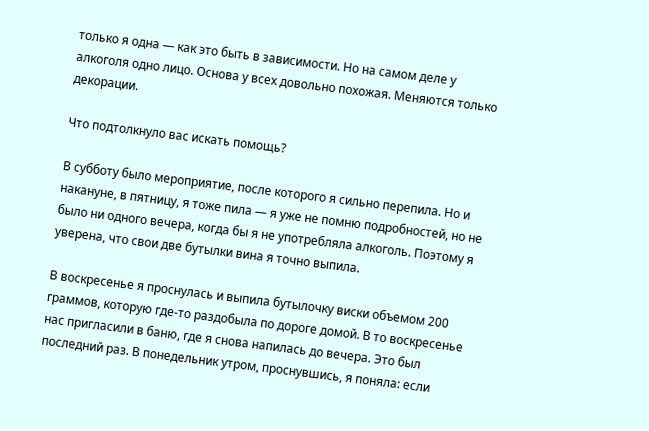только я одна — как это быть в зависимости. Но на самом деле у алкоголя одно лицо. Основа у всех довольно похожая. Меняются только декорации.

Что подтолкнуло вас искать помощь?

В субботу было мероприятие, после которого я сильно перепила. Но и накануне, в пятницу, я тоже пила — я уже не помню подробностей, но не было ни одного вечера, когда бы я не употребляла алкоголь. Поэтому я уверена, что свои две бутылки вина я точно выпила.

В воскресенье я проснулась и выпила бутылочку виски объемом 200 граммов, которую где-то раздобыла по дороге домой. В то воскресенье нас пригласили в баню, где я снова напилась до вечера. Это был последний раз. В понедельник утром, проснувшись, я поняла: если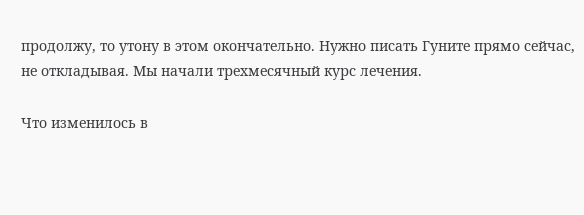продолжу, то утону в этом окончательно. Нужно писать Гуните прямо сейчас, не откладывая. Мы начали трехмесячный курс лечения.

Что изменилось в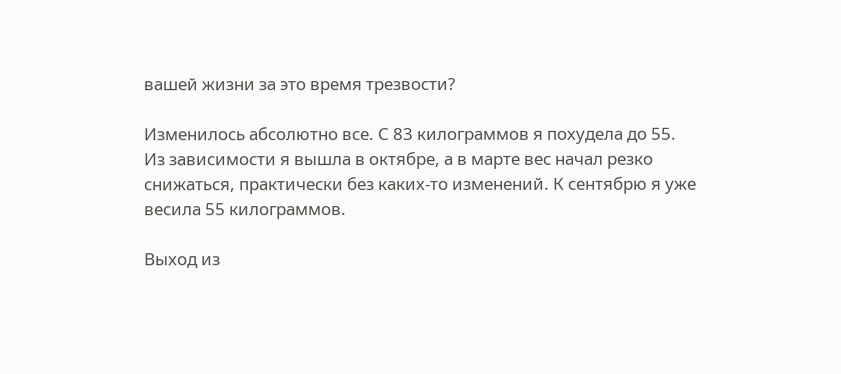вашей жизни за это время трезвости?

Изменилось абсолютно все. С 83 килограммов я похудела до 55. Из зависимости я вышла в октябре, а в марте вес начал резко снижаться, практически без каких-то изменений. К сентябрю я уже весила 55 килограммов.

Выход из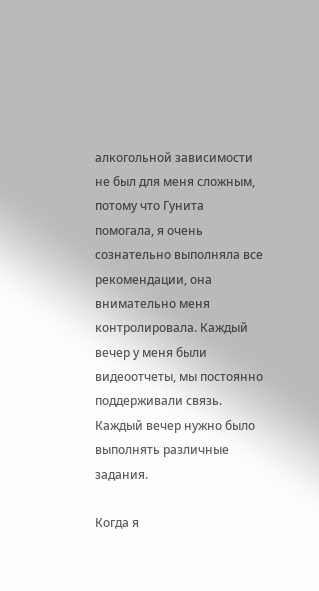алкогольной зависимости не был для меня сложным, потому что Гунита помогала, я очень сознательно выполняла все рекомендации, она внимательно меня контролировала. Каждый вечер у меня были видеоотчеты, мы постоянно поддерживали связь. Каждый вечер нужно было выполнять различные задания.

Когда я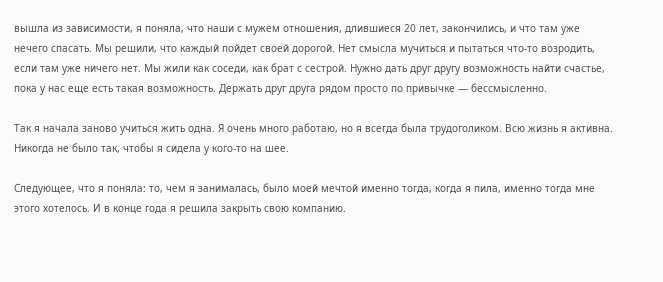вышла из зависимости, я поняла, что наши с мужем отношения, длившиеся 20 лет, закончились, и что там уже нечего спасать. Мы решили, что каждый пойдет своей дорогой. Нет смысла мучиться и пытаться что-то возродить, если там уже ничего нет. Мы жили как соседи, как брат с сестрой. Нужно дать друг другу возможность найти счастье, пока у нас еще есть такая возможность. Держать друг друга рядом просто по привычке — бессмысленно.

Так я начала заново учиться жить одна. Я очень много работаю, но я всегда была трудоголиком. Всю жизнь я активна. Никогда не было так, чтобы я сидела у кого-то на шее.

Следующее, что я поняла: то, чем я занималась, было моей мечтой именно тогда, когда я пила, именно тогда мне этого хотелось. И в конце года я решила закрыть свою компанию.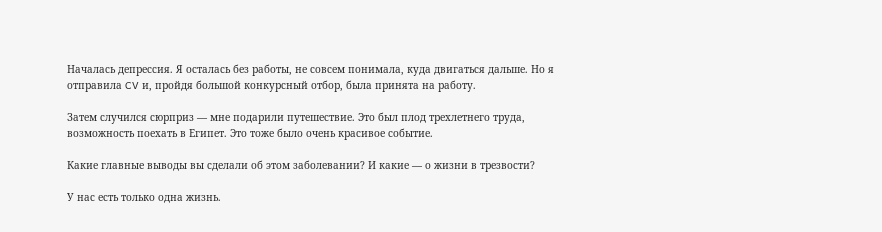Началась депрессия. Я осталась без работы, не совсем понимала, куда двигаться дальше. Но я отправила CV и, пройдя большой конкурсный отбор, была принята на работу.

Затем случился сюрприз — мне подарили путешествие. Это был плод трехлетнего труда, возможность поехать в Египет. Это тоже было очень красивое событие.

Какие главные выводы вы сделали об этом заболевании? И какие — о жизни в трезвости?

У нас есть только одна жизнь.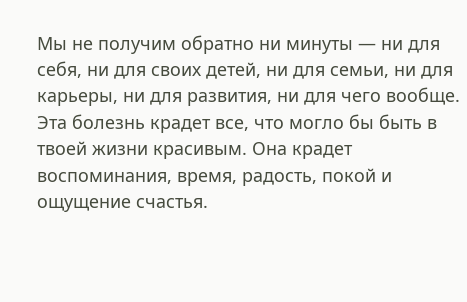Мы не получим обратно ни минуты — ни для себя, ни для своих детей, ни для семьи, ни для карьеры, ни для развития, ни для чего вообще. Эта болезнь крадет все, что могло бы быть в твоей жизни красивым. Она крадет воспоминания, время, радость, покой и ощущение счастья.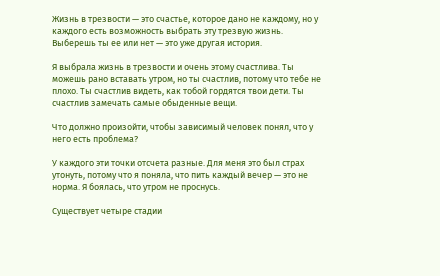Жизнь в трезвости — это счастье, которое дано не каждому, но у каждого есть возможность выбрать эту трезвую жизнь. Выберешь ты ее или нет — это уже другая история.

Я выбрала жизнь в трезвости и очень этому счастлива. Ты можешь рано вставать утром, но ты счастлив, потому что тебе не плохо. Ты счастлив видеть, как тобой гордятся твои дети. Ты счастлив замечать самые обыденные вещи.

Что должно произойти, чтобы зависимый человек понял, что у него есть проблема?

У каждого эти точки отсчета разные. Для меня это был страх утонуть, потому что я поняла, что пить каждый вечер — это не норма. Я боялась, что утром не проснусь.

Существует четыре стадии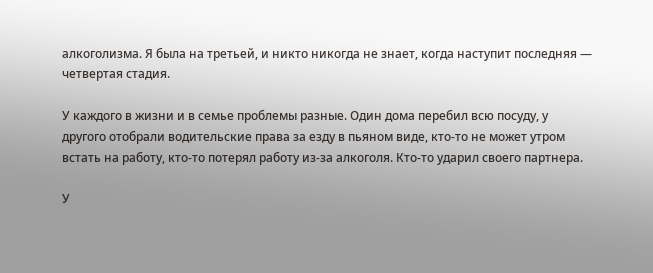алкоголизма. Я была на третьей, и никто никогда не знает, когда наступит последняя — четвертая стадия.

У каждого в жизни и в семье проблемы разные. Один дома перебил всю посуду, у другого отобрали водительские права за езду в пьяном виде, кто-то не может утром встать на работу, кто-то потерял работу из-за алкоголя. Кто-то ударил своего партнера.

У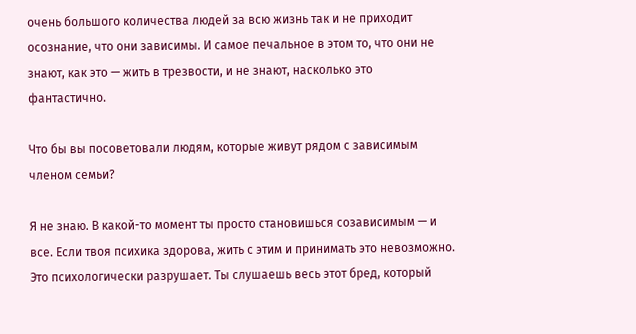очень большого количества людей за всю жизнь так и не приходит осознание, что они зависимы. И самое печальное в этом то, что они не знают, как это — жить в трезвости, и не знают, насколько это фантастично.

Что бы вы посоветовали людям, которые живут рядом с зависимым членом семьи?

Я не знаю. В какой-то момент ты просто становишься созависимым — и все. Если твоя психика здорова, жить с этим и принимать это невозможно. Это психологически разрушает. Ты слушаешь весь этот бред, который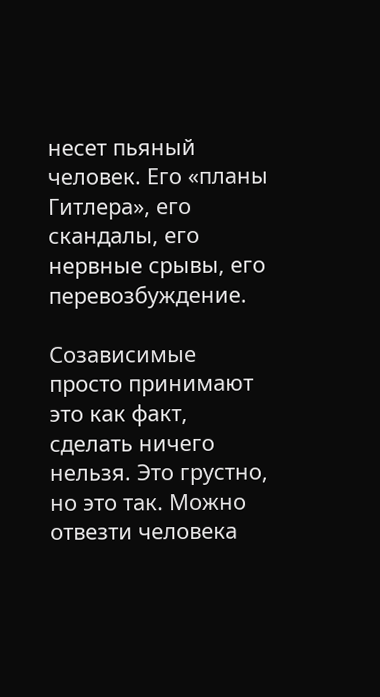несет пьяный человек. Его «планы Гитлера», его скандалы, его нервные срывы, его перевозбуждение.

Созависимые просто принимают это как факт, сделать ничего нельзя. Это грустно, но это так. Можно отвезти человека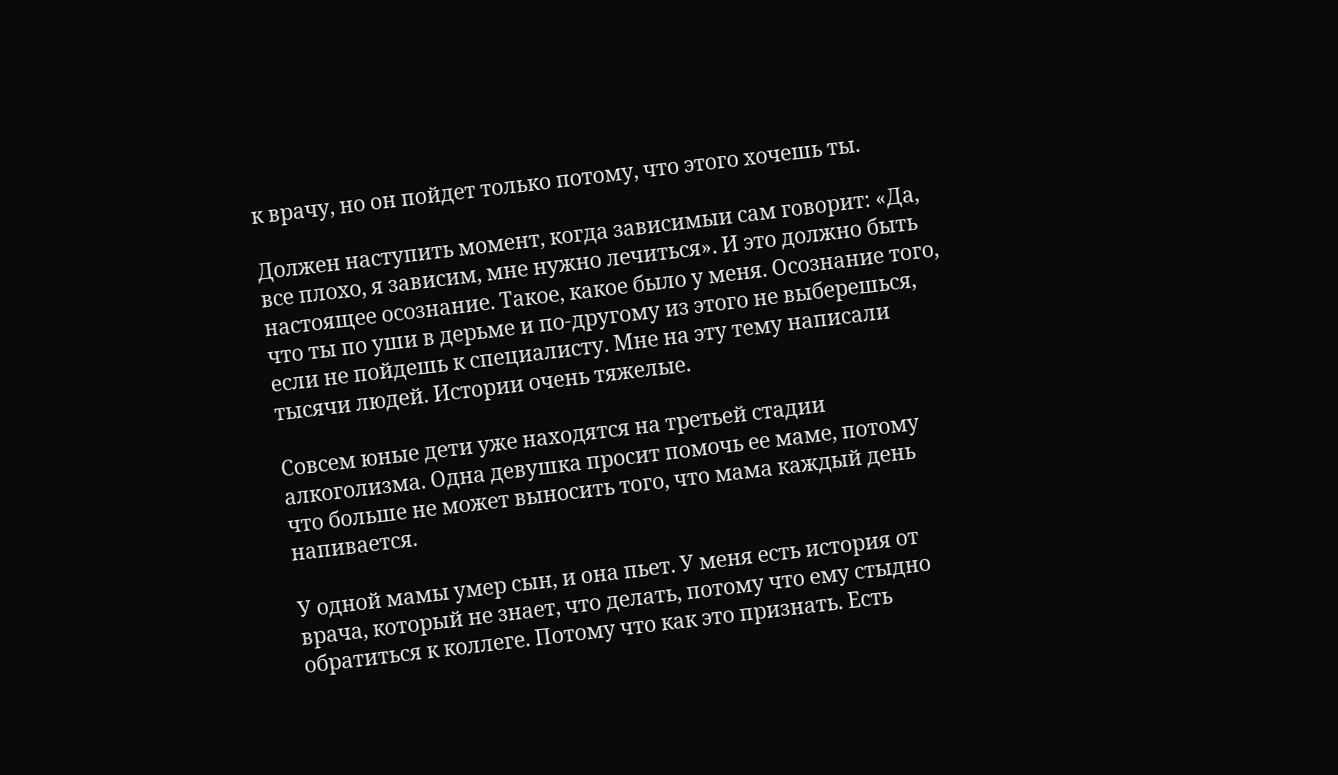к врачу, но он пойдет только потому, что этого хочешь ты.

Должен наступить момент, когда зависимыи сам говорит: «Да, все плохо, я зависим, мне нужно лечиться». И это должно быть настоящее осознание. Такое, какое было у меня. Осознание того, что ты по уши в дерьме и по-другому из этого не выберешься, если не пойдешь к специалисту. Мне на эту тему написали тысячи людей. Истории очень тяжелые.

Совсем юные дети уже находятся на третьей стадии алкоголизма. Одна девушка просит помочь ее маме, потому что больше не может выносить того, что мама каждый день напивается.

У одной мамы умер сын, и она пьет. У меня есть история от врача, который не знает, что делать, потому что ему стыдно обратиться к коллеге. Потому что как это признать. Есть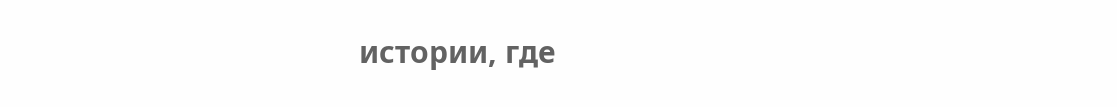истории, где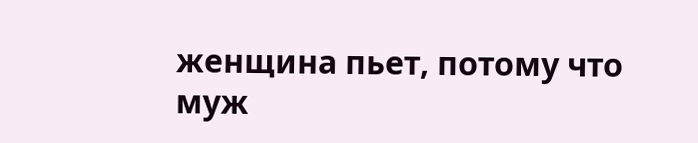женщина пьет, потому что муж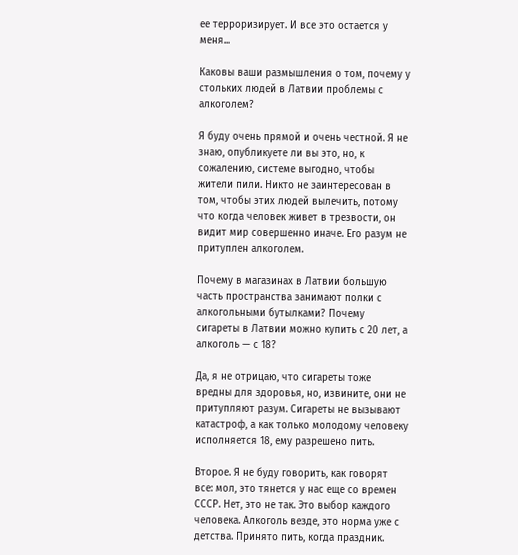ее терроризирует. И все это остается у меня...

Каковы ваши размышления о том, почему у стольких людей в Латвии проблемы с алкоголем?

Я буду очень прямой и очень честной. Я не знаю, опубликуете ли вы это, но, к сожалению, системе выгодно, чтобы жители пили. Никто не заинтересован в том, чтобы этих людей вылечить, потому что когда человек живет в трезвости, он видит мир совершенно иначе. Его разум не притуплен алкоголем.

Почему в магазинах в Латвии большую часть пространства занимают полки с алкогольными бутылками? Почему сигареты в Латвии можно купить с 20 лет, а алкоголь — с 18?

Да, я не отрицаю, что сигареты тоже вредны для здоровья, но, извините, они не притупляют разум. Сигареты не вызывают катастроф, а как только молодому человеку исполняется 18, ему разрешено пить.

Второе. Я не буду говорить, как говорят все: мол, это тянется у нас еще со времен СССР. Нет, это не так. Это выбор каждого человека. Алкоголь везде, это норма уже с детства. Принято пить, когда праздник.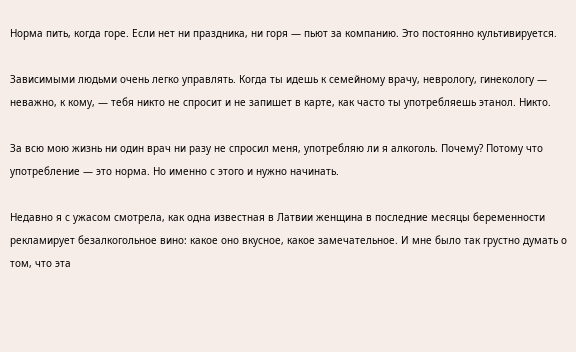Норма пить, когда горе. Если нет ни праздника, ни горя — пьют за компанию. Это постоянно культивируется.

Зависимыми людьми очень легко управлять. Когда ты идешь к семейному врачу, неврологу, гинекологу — неважно, к кому, — тебя никто не спросит и не запишет в карте, как часто ты употребляешь этанол. Никто.

За всю мою жизнь ни один врач ни разу не спросил меня, употребляю ли я алкоголь. Почему? Потому что употребление — это норма. Но именно с этого и нужно начинать.

Недавно я с ужасом смотрела, как одна известная в Латвии женщина в последние месяцы беременности рекламирует безалкогольное вино: какое оно вкусное, какое замечательное. И мне было так грустно думать о том, что эта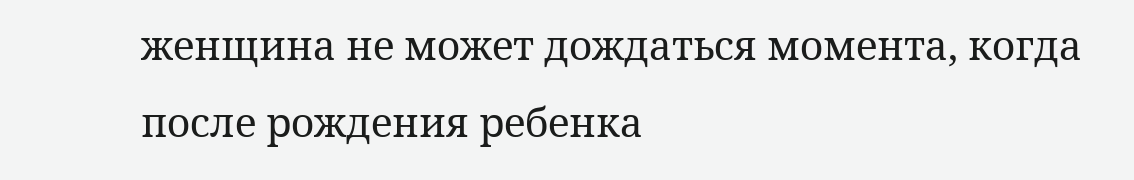женщина не может дождаться момента, когда после рождения ребенка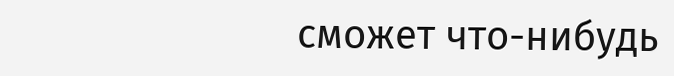сможет что-нибудь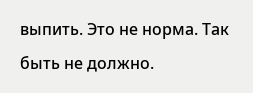выпить. Это не норма. Так быть не должно.